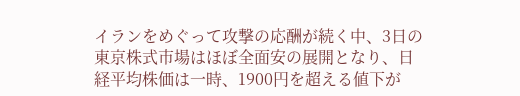イランをめぐって攻撃の応酬が続く中、3日の東京株式市場はほぼ全面安の展開となり、日経平均株価は一時、1900円を超える値下が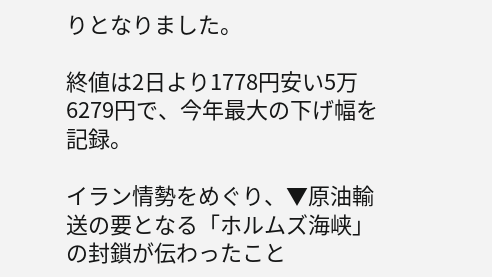りとなりました。

終値は2日より1778円安い5万6279円で、今年最大の下げ幅を記録。

イラン情勢をめぐり、▼原油輸送の要となる「ホルムズ海峡」の封鎖が伝わったこと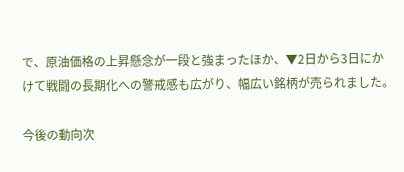で、原油価格の上昇懸念が一段と強まったほか、▼2日から3日にかけて戦闘の長期化への警戒感も広がり、幅広い銘柄が売られました。

今後の動向次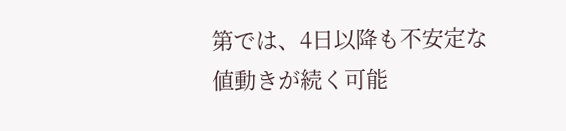第では、4日以降も不安定な値動きが続く可能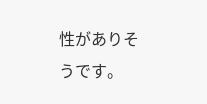性がありそうです。